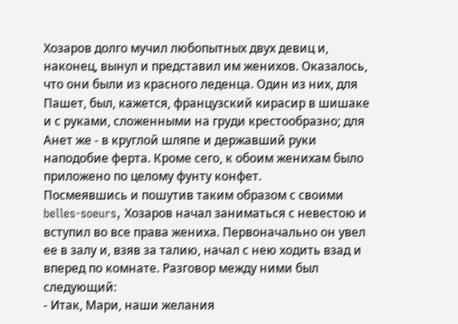Хозаров долго мучил любопытных двух девиц и, наконец, вынул и представил им женихов. Оказалось, что они были из красного леденца. Один из них, для Пашет, был, кажется, французский кирасир в шишаке и с руками, сложенными на груди крестообразно; для Анет же - в круглой шляпе и державший руки наподобие ферта. Кроме сего, к обоим женихам было приложено по целому фунту конфет.
Посмеявшись и пошутив таким образом с своими belles-soeurs, Хозаров начал заниматься с невестою и вступил во все права жениха. Первоначально он увел ее в залу и, взяв за талию, начал с нею ходить взад и вперед по комнате. Разговор между ними был следующий:
- Итак, Мари, наши желания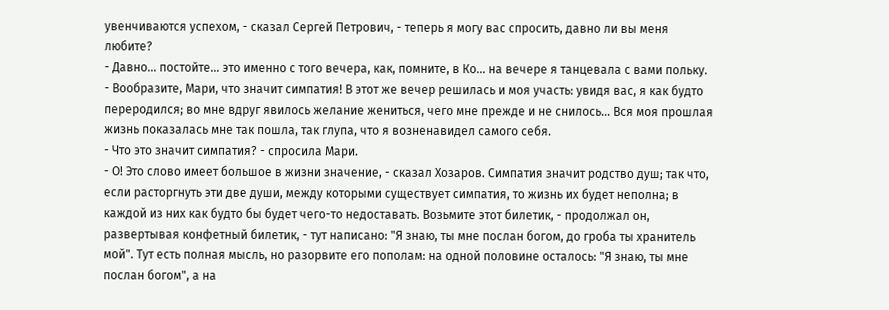увенчиваются успехом, - сказал Сергей Петрович, - теперь я могу вас спросить, давно ли вы меня любите?
- Давно... постойте... это именно с того вечера, как, помните, в Ко... на вечере я танцевала с вами польку.
- Вообразите, Мари, что значит симпатия! В этот же вечер решилась и моя участь: увидя вас, я как будто переродился; во мне вдруг явилось желание жениться, чего мне прежде и не снилось... Вся моя прошлая жизнь показалась мне так пошла, так глупа, что я возненавидел самого себя.
- Что это значит симпатия? - спросила Мари.
- О! Это слово имеет большое в жизни значение, - сказал Хозаров. Симпатия значит родство душ; так что, если расторгнуть эти две души, между которыми существует симпатия, то жизнь их будет неполна; в каждой из них как будто бы будет чего-то недоставать. Возьмите этот билетик, - продолжал он, развертывая конфетный билетик, - тут написано: "Я знаю, ты мне послан богом, до гроба ты хранитель мой". Тут есть полная мысль, но разорвите его пополам: на одной половине осталось: "Я знаю, ты мне послан богом", а на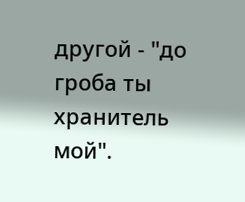другой - "до гроба ты хранитель мой".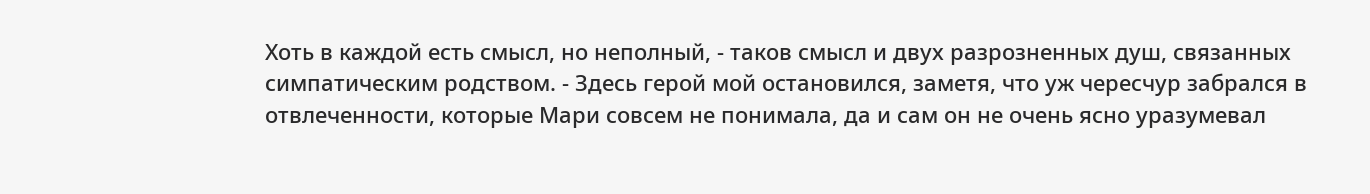Хоть в каждой есть смысл, но неполный, - таков смысл и двух разрозненных душ, связанных симпатическим родством. - Здесь герой мой остановился, заметя, что уж чересчур забрался в отвлеченности, которые Мари совсем не понимала, да и сам он не очень ясно уразумевал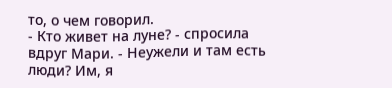то, о чем говорил.
- Кто живет на луне? - спросила вдруг Мари. - Неужели и там есть люди? Им, я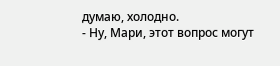думаю, холодно.
- Ну, Мари, этот вопрос могут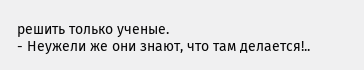решить только ученые.
- Неужели же они знают, что там делается!..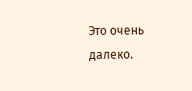Это очень далеко.